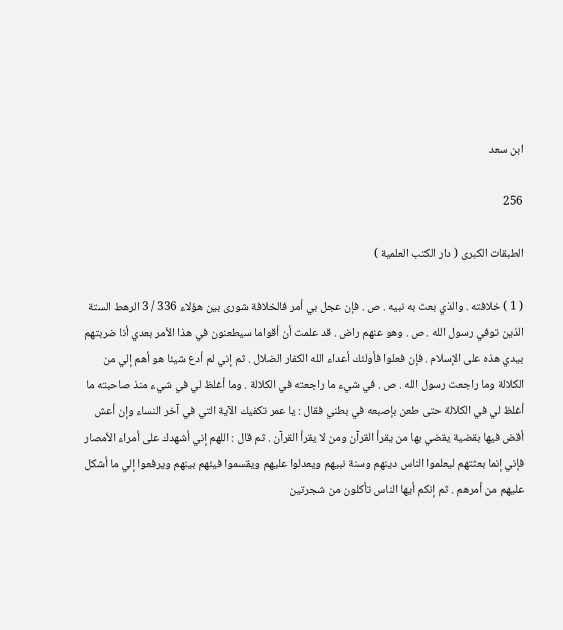ابن سعد

256

الطبقات الكبرى ( دار الكتب العلمية )

( 1 ) خلافته . والذي بعث به نبيه . ص . فإن عجل بي أمر فالخلافة شورى بين هؤلاء 336 / 3 الرهط الستة الذين توفي رسول الله . ص . وهو عنهم راض . قد علمت أن أقواما سيطعنون في هذا الأمر بعدي أنا ضربتهم بيدي هذه على الإسلام . فإن فعلوا فأولئك أعداء الله الكفار الضلال . ثم إني لم أدع شيئا هو أهم إلي من الكلالة وما راجعت رسول الله . ص . في شيء ما راجعته في الكلالة . وما أغلظ لي في شيء منذ صاحبته ما أغلظ لي في الكلالة حتى طعن بإصبعه في بطني فقال : يا عمر تكفيك الآية التي في آخر النساء وإن أعش أقض فيها بقضية يقضي بها من يقرأ القرآن ومن لا يقرأ القرآن . ثم قال : اللهم إني أشهدك على أمراء الأمصار فإني إنما بعثتهم ليعلموا الناس دينهم وسنة نبيهم ويعدلوا عليهم ويقسموا فيئهم بينهم ويرفعوا إلي ما أشكل عليهم من أمرهم . ثم إنكم أيها الناس تأكلون من شجرتين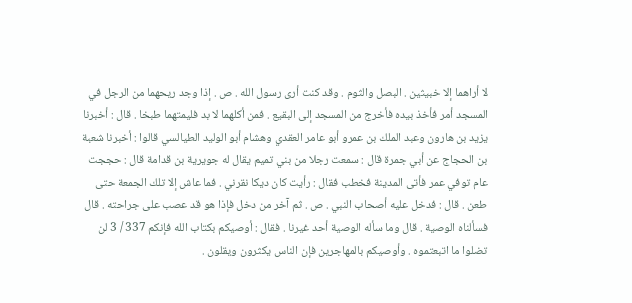لا أراهما إلا خبيثين . البصل والثوم . وقد كنت أرى رسول الله . ص . إذا وجد ريحهما من الرجل في المسجد أمر فأخذ بيده فأخرج من المسجد إلى البقيع . فمن أكلهما لا بد فليمتهما طبخا . قال : أخبرنا يزيد بن هارون وعبد الملك بن عمرو أبو عامر العقدي وهشام أبو الوليد الطيالسي قالوا : أخبرنا شعبة بن الحجاج عن أبي جمرة قال : سمعت رجلا من بني تميم يقال له جويرية بن قدامة قال : حججت عام توفي عمر فأتى المدينة فخطب فقال : رأيت كان ديكا نقرني . فما عاش إلا تلك الجمعة حتى طعن . قال : فدخل عليه أصحاب النبي . ص . ثم آخر من دخل فإذا هو قد عصب على جراحته . قال فسألناه الوصية . قال وما سأله الوصية أحد غيرنا . فقال : أوصيكم بكتاب الله فإنكم 337 / 3 لن تضلوا ما اتبعتموه . وأوصيكم بالمهاجرين فإن الناس يكثرون ويقلون .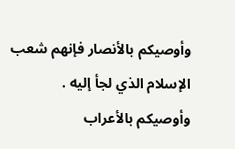وأوصيكم بالأنصار فإنهم شعب الإسلام الذي لجأ إليه . وأوصيكم بالأعراب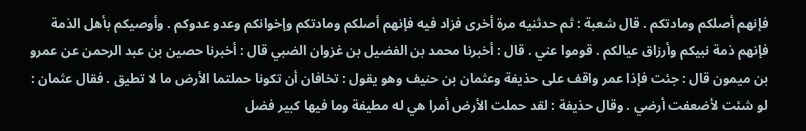فإنهم أصلكم ومادتكم . قال شعبة : ثم حدثنيه مرة أخرى فزاد فيه فإنهم أصلكم ومادتكم وإخوانكم وعدو عدوكم . وأوصيكم بأهل الذمة فإنهم ذمة نبيكم وأرزاق عيالكم . قوموا عني . قال : أخبرنا محمد بن الفضيل بن غزوان الضبي قال : أخبرنا حصين بن عبد الرحمن عن عمرو بن ميمون قال : جئت فإذا عمر واقف على حذيفة وعثمان بن حنيف وهو يقول : تخافان أن تكونا حملتما الأرض ما لا تطيق . فقال عثمان : لو شئت لأضعفت أرضي . وقال حذيفة : لقد حملت الأرض أمرا هي له مطيفة وما فيها كبير فضل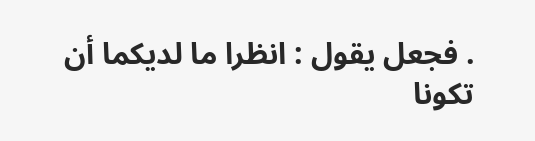. فجعل يقول : انظرا ما لديكما أن تكونا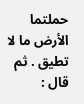حملتما الأرض ما لا تطيق . ثم قال :